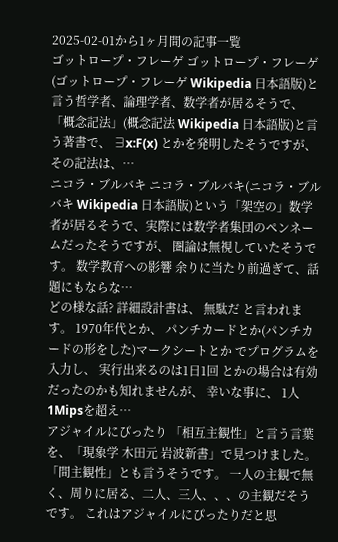2025-02-01から1ヶ月間の記事一覧
ゴットロープ・フレーゲ ゴットロープ・フレーゲ(ゴットロープ・フレーゲ Wikipedia 日本語版)と言う哲学者、論理学者、数学者が居るそうで、 「概念記法」(概念記法 Wikipedia 日本語版)と言う著書で、 ∃x:F(x) とかを発明したそうですが、その記法は、…
ニコラ・ブルバキ ニコラ・ブルバキ(ニコラ・ブルバキ Wikipedia 日本語版)という「架空の」数学者が居るそうで、実際には数学者集団のペンネームだったそうですが、 圏論は無視していたそうです。 数学教育への影響 余りに当たり前過ぎて、話題にもならな…
どの様な話? 詳細設計書は、 無駄だ と言われます。 1970年代とか、 パンチカードとか(パンチカードの形をした)マークシートとか でプログラムを入力し、 実行出来るのは1日1回 とかの場合は有効だったのかも知れませんが、 幸いな事に、 1人1Mipsを超え…
アジャイルにぴったり 「相互主観性」と言う言葉を、「現象学 木田元 岩波新書」で見つけました。「間主観性」とも言うそうです。 一人の主観で無く、周りに居る、二人、三人、、、の主観だそうです。 これはアジャイルにぴったりだと思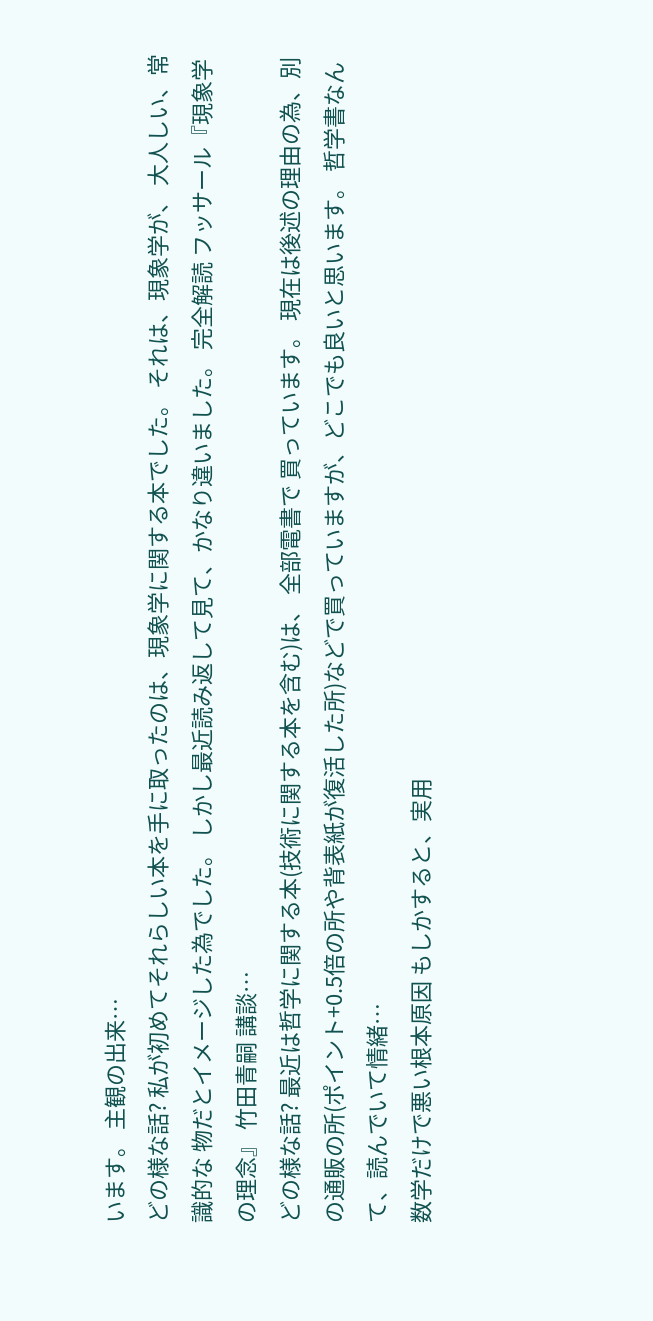います。 主観の出来…
どの様な話? 私が初めてそれらしい本を手に取ったのは、現象学に関する本でした。 それは、現象学が、 大人しい、常識的な 物だとイメージした為でした。 しかし最近読み返して見て、かなり違いました。 完全解読 フッサール『現象学の理念』 竹田青嗣 講談…
どの様な話? 最近は哲学に関する本(技術に関する本を含む)は、 全部電書で 買っています。 現在は後述の理由の為、別の通販の所(ポイント+0.5倍の所や背表紙が復活した所)などで買っていますが、どこでも良いと思います。 哲学書なんて、読んでいて情緒…
数学だけで悪い根本原因 もしかすると、実用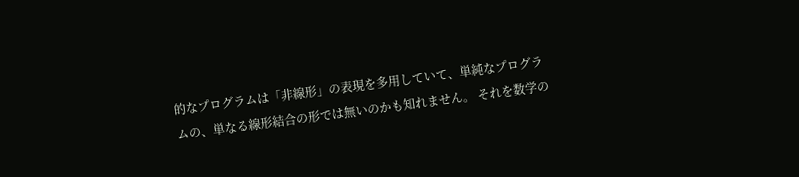的なプログラムは「非線形」の表現を多用していて、単純なプログラムの、単なる線形結合の形では無いのかも知れません。 それを数学の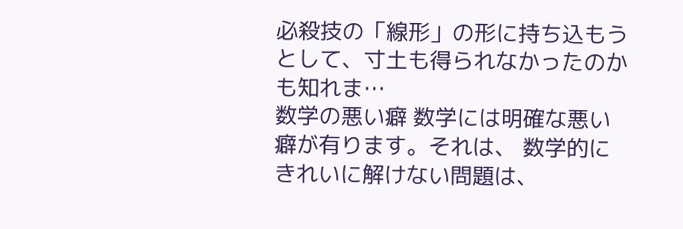必殺技の「線形」の形に持ち込もうとして、寸土も得られなかったのかも知れま…
数学の悪い癖 数学には明確な悪い癖が有ります。それは、 数学的にきれいに解けない問題は、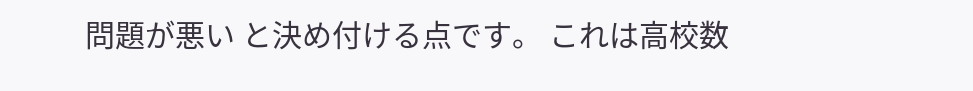問題が悪い と決め付ける点です。 これは高校数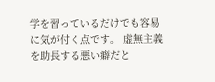学を習っているだけでも容易に気が付く点です。 虚無主義を助長する悪い癖だと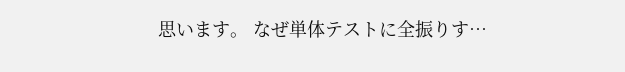思います。 なぜ単体テストに全振りす…